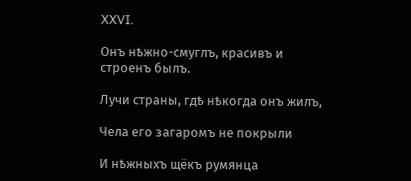XXVI.

Онъ нѣжно-смуглъ, красивъ и строенъ былъ.

Лучи страны, гдѣ нѣкогда онъ жилъ,

Чела его загаромъ не покрыли

И нѣжныхъ щёкъ румянца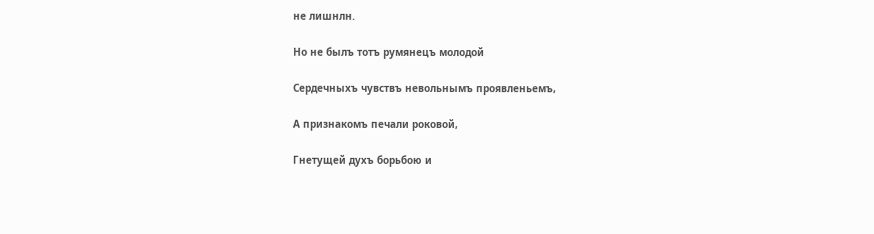не лишнлн.

Но не былъ тотъ румянецъ молодой

Сердечныхъ чувствъ невольнымъ проявленьемъ,

А признакомъ печали роковой,

Гнетущей духъ борьбою и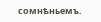сомнѣньемъ.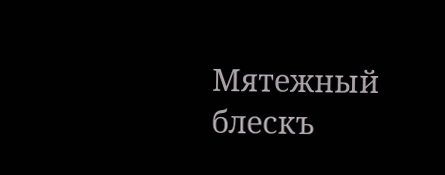Мятежный блескъ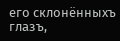его склонённыхъ глазъ,